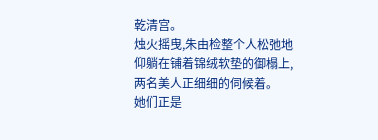乾清宫。
烛火摇曳,朱由检整个人松弛地仰躺在铺着锦绒软垫的御榻上,两名美人正细细的伺候着。
她们正是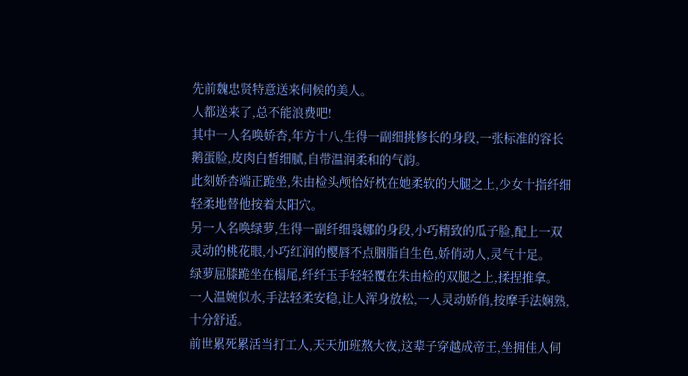先前魏忠贤特意送来伺候的美人。
人都送来了,总不能浪费吧!
其中一人名唤娇杏,年方十八,生得一副细挑修长的身段,一张标准的容长鹅蛋脸,皮肉白皙细腻,自带温润柔和的气韵。
此刻娇杏端正跪坐,朱由检头颅恰好枕在她柔软的大腿之上,少女十指纤细轻柔地替他按着太阳穴。
另一人名唤绿萝,生得一副纤细袅娜的身段,小巧精致的瓜子脸,配上一双灵动的桃花眼,小巧红润的樱唇不点胭脂自生色,娇俏动人,灵气十足。
绿萝屈膝跪坐在榻尾,纤纤玉手轻轻覆在朱由检的双腿之上,揉捏推拿。
一人温婉似水,手法轻柔安稳,让人浑身放松,一人灵动娇俏,按摩手法娴熟,十分舒适。
前世累死累活当打工人,天天加班熬大夜,这辈子穿越成帝王,坐拥佳人伺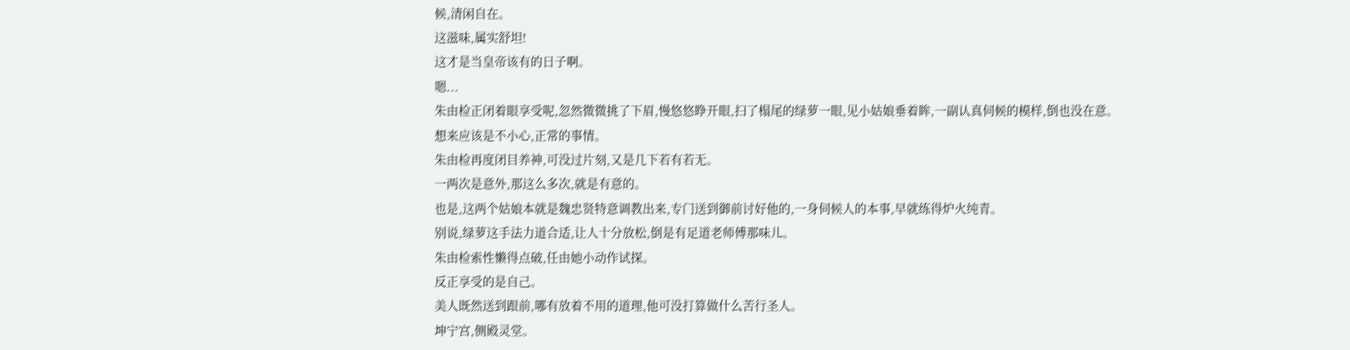候,清闲自在。
这滋味,属实舒坦!
这才是当皇帝该有的日子啊。
嗯...
朱由检正闭着眼享受呢,忽然微微挑了下眉,慢悠悠睁开眼,扫了榻尾的绿萝一眼,见小姑娘垂着眸,一副认真伺候的模样,倒也没在意。
想来应该是不小心,正常的事情。
朱由检再度闭目养神,可没过片刻,又是几下若有若无。
一两次是意外,那这么多次,就是有意的。
也是,这两个姑娘本就是魏忠贤特意调教出来,专门送到御前讨好他的,一身伺候人的本事,早就练得炉火纯青。
别说,绿萝这手法力道合适,让人十分放松,倒是有足道老师傅那味儿。
朱由检索性懒得点破,任由她小动作试探。
反正享受的是自己。
美人既然送到跟前,哪有放着不用的道理,他可没打算做什么苦行圣人。
坤宁宫,侧殿灵堂。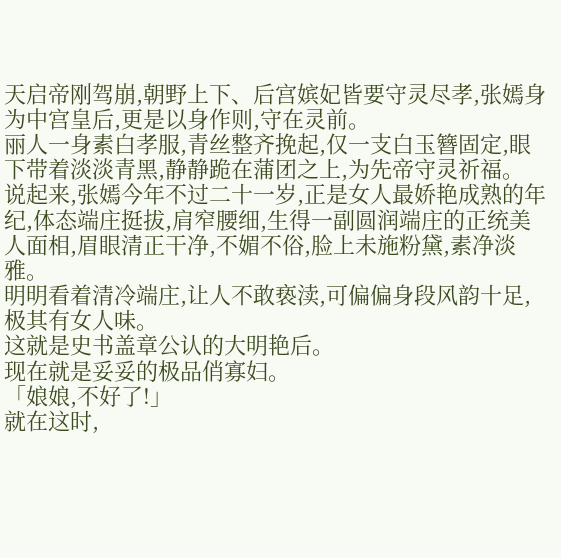天启帝刚驾崩,朝野上下、后宫嫔妃皆要守灵尽孝,张嫣身为中宫皇后,更是以身作则,守在灵前。
丽人一身素白孝服,青丝整齐挽起,仅一支白玉簪固定,眼下带着淡淡青黑,静静跪在蒲团之上,为先帝守灵祈福。
说起来,张嫣今年不过二十一岁,正是女人最娇艳成熟的年纪,体态端庄挺拔,肩窄腰细,生得一副圆润端庄的正统美人面相,眉眼清正干净,不媚不俗,脸上未施粉黛,素净淡雅。
明明看着清冷端庄,让人不敢亵渎,可偏偏身段风韵十足,极其有女人味。
这就是史书盖章公认的大明艳后。
现在就是妥妥的极品俏寡妇。
「娘娘,不好了!」
就在这时,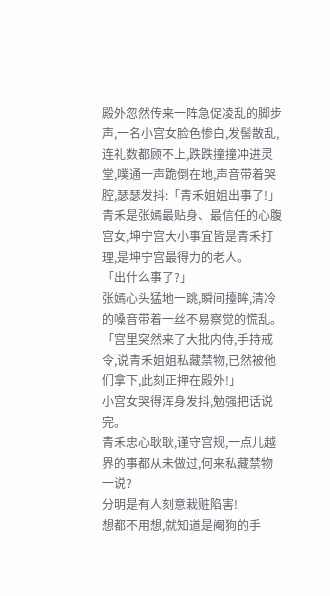殿外忽然传来一阵急促凌乱的脚步声,一名小宫女脸色惨白,发髻散乱,连礼数都顾不上,跌跌撞撞冲进灵堂,噗通一声跪倒在地,声音带着哭腔,瑟瑟发抖:「青禾姐姐出事了!」
青禾是张嫣最贴身、最信任的心腹宫女,坤宁宫大小事宜皆是青禾打理,是坤宁宫最得力的老人。
「出什么事了?」
张嫣心头猛地一跳,瞬间擡眸,清冷的嗓音带着一丝不易察觉的慌乱。
「宫里突然来了大批内侍,手持戒令,说青禾姐姐私藏禁物,已然被他们拿下,此刻正押在殿外!」
小宫女哭得浑身发抖,勉强把话说完。
青禾忠心耿耿,谨守宫规,一点儿越界的事都从未做过,何来私藏禁物一说?
分明是有人刻意栽赃陷害!
想都不用想,就知道是阉狗的手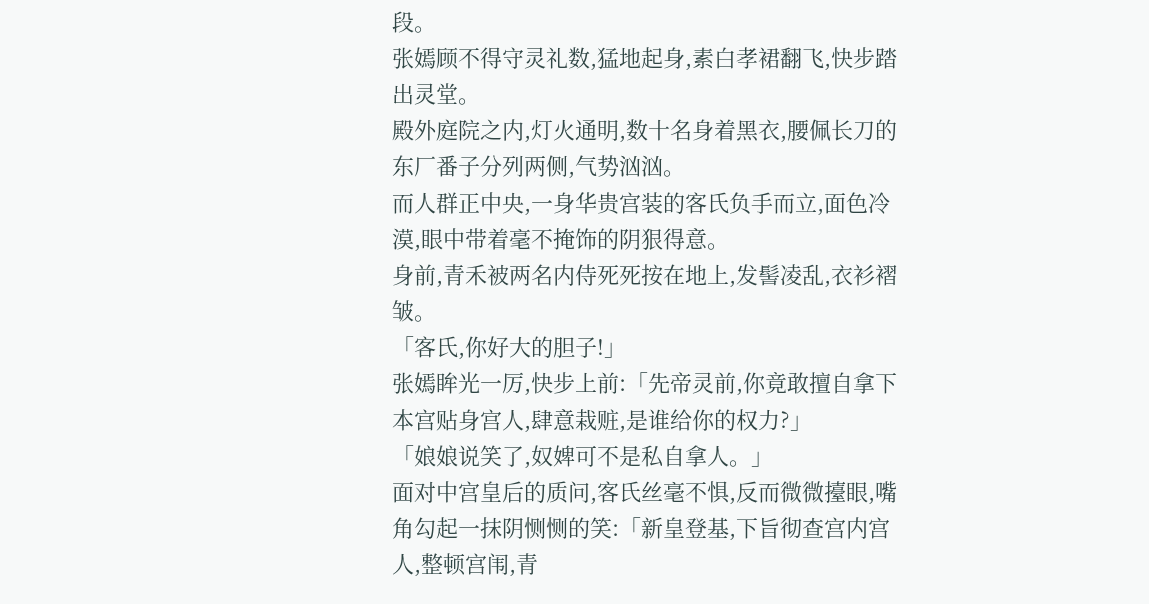段。
张嫣顾不得守灵礼数,猛地起身,素白孝裙翻飞,快步踏出灵堂。
殿外庭院之内,灯火通明,数十名身着黑衣,腰佩长刀的东厂番子分列两侧,气势汹汹。
而人群正中央,一身华贵宫装的客氏负手而立,面色冷漠,眼中带着毫不掩饰的阴狠得意。
身前,青禾被两名内侍死死按在地上,发髻凌乱,衣衫褶皱。
「客氏,你好大的胆子!」
张嫣眸光一厉,快步上前:「先帝灵前,你竟敢擅自拿下本宫贴身宫人,肆意栽赃,是谁给你的权力?」
「娘娘说笑了,奴婢可不是私自拿人。」
面对中宫皇后的质问,客氏丝毫不惧,反而微微擡眼,嘴角勾起一抹阴恻恻的笑:「新皇登基,下旨彻查宫内宫人,整顿宫闱,青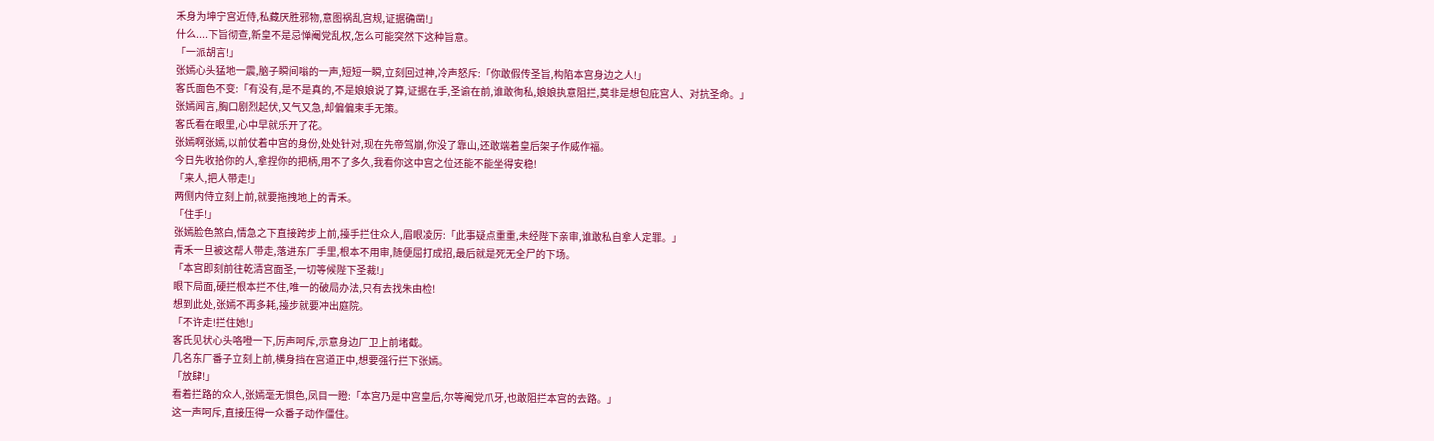禾身为坤宁宫近侍,私藏厌胜邪物,意图祸乱宫规,证据确凿!」
什么....下旨彻查,新皇不是忌惮阉党乱权,怎么可能突然下这种旨意。
「一派胡言!」
张嫣心头猛地一震,脑子瞬间嗡的一声,短短一瞬,立刻回过神,冷声怒斥:「你敢假传圣旨,构陷本宫身边之人!」
客氏面色不变:「有没有,是不是真的,不是娘娘说了算,证据在手,圣谕在前,谁敢徇私,娘娘执意阻拦,莫非是想包庇宫人、对抗圣命。」
张嫣闻言,胸口剧烈起伏,又气又急,却偏偏束手无策。
客氏看在眼里,心中早就乐开了花。
张嫣啊张嫣,以前仗着中宫的身份,处处针对,现在先帝驾崩,你没了靠山,还敢端着皇后架子作威作福。
今日先收拾你的人,拿捏你的把柄,用不了多久,我看你这中宫之位还能不能坐得安稳!
「来人,把人带走!」
两侧内侍立刻上前,就要拖拽地上的青禾。
「住手!」
张嫣脸色煞白,情急之下直接跨步上前,擡手拦住众人,眉眼凌厉:「此事疑点重重,未经陛下亲审,谁敢私自拿人定罪。」
青禾一旦被这帮人带走,落进东厂手里,根本不用审,随便屈打成招,最后就是死无全尸的下场。
「本宫即刻前往乾清宫面圣,一切等候陛下圣裁!」
眼下局面,硬拦根本拦不住,唯一的破局办法,只有去找朱由检!
想到此处,张嫣不再多耗,擡步就要冲出庭院。
「不许走!拦住她!」
客氏见状心头咯噔一下,厉声呵斥,示意身边厂卫上前堵截。
几名东厂番子立刻上前,横身挡在宫道正中,想要强行拦下张嫣。
「放肆!」
看着拦路的众人,张嫣毫无惧色,凤目一瞪:「本宫乃是中宫皇后,尔等阉党爪牙,也敢阻拦本宫的去路。」
这一声呵斥,直接压得一众番子动作僵住。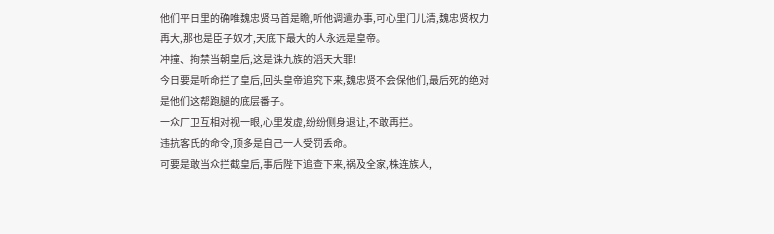他们平日里的确唯魏忠贤马首是瞻,听他调遣办事,可心里门儿清,魏忠贤权力再大,那也是臣子奴才,天底下最大的人永远是皇帝。
冲撞、拘禁当朝皇后,这是诛九族的滔天大罪!
今日要是听命拦了皇后,回头皇帝追究下来,魏忠贤不会保他们,最后死的绝对是他们这帮跑腿的底层番子。
一众厂卫互相对视一眼,心里发虚,纷纷侧身退让,不敢再拦。
违抗客氏的命令,顶多是自己一人受罚丢命。
可要是敢当众拦截皇后,事后陛下追查下来,祸及全家,株连族人,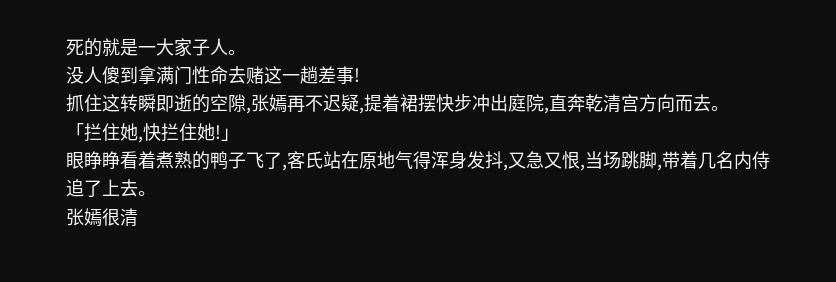死的就是一大家子人。
没人傻到拿满门性命去赌这一趟差事!
抓住这转瞬即逝的空隙,张嫣再不迟疑,提着裙摆快步冲出庭院,直奔乾清宫方向而去。
「拦住她,快拦住她!」
眼睁睁看着煮熟的鸭子飞了,客氏站在原地气得浑身发抖,又急又恨,当场跳脚,带着几名内侍追了上去。
张嫣很清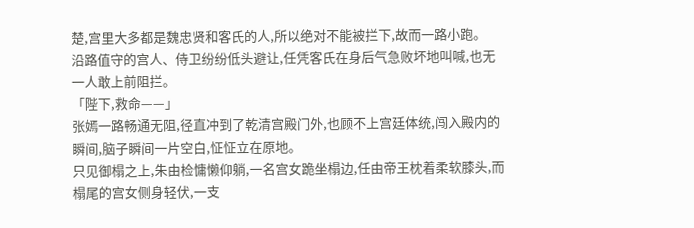楚,宫里大多都是魏忠贤和客氏的人,所以绝对不能被拦下,故而一路小跑。
沿路值守的宫人、侍卫纷纷低头避让,任凭客氏在身后气急败坏地叫喊,也无一人敢上前阻拦。
「陛下,救命——」
张嫣一路畅通无阻,径直冲到了乾清宫殿门外,也顾不上宫廷体统,闯入殿内的瞬间,脑子瞬间一片空白,怔怔立在原地。
只见御榻之上,朱由检慵懒仰躺,一名宫女跪坐榻边,任由帝王枕着柔软膝头,而榻尾的宫女侧身轻伏,一支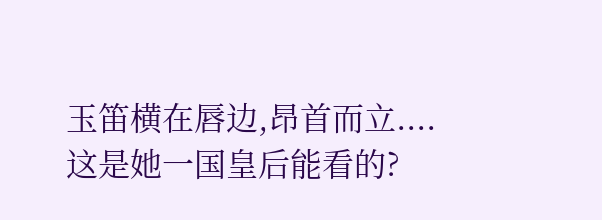玉笛横在唇边,昂首而立....
这是她一国皇后能看的?